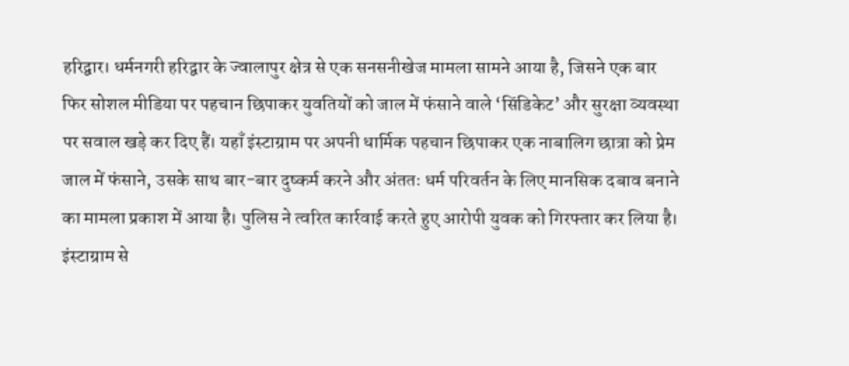हरिद्वार। धर्मनगरी हरिद्वार के ज्वालापुर क्षेत्र से एक सनसनीखेज मामला सामने आया है, जिसने एक बार फिर सोशल मीडिया पर पहचान छिपाकर युवतियों को जाल में फंसाने वाले ‘सिंडिकेट’ और सुरक्षा व्यवस्था पर सवाल खड़े कर दिए हैं। यहाँ इंस्टाग्राम पर अपनी धार्मिक पहचान छिपाकर एक नाबालिग छात्रा को प्रेम जाल में फंसाने, उसके साथ बार-बार दुष्कर्म करने और अंततः धर्म परिवर्तन के लिए मानसिक दबाव बनाने का मामला प्रकाश में आया है। पुलिस ने त्वरित कार्रवाई करते हुए आरोपी युवक को गिरफ्तार कर लिया है।
इंस्टाग्राम से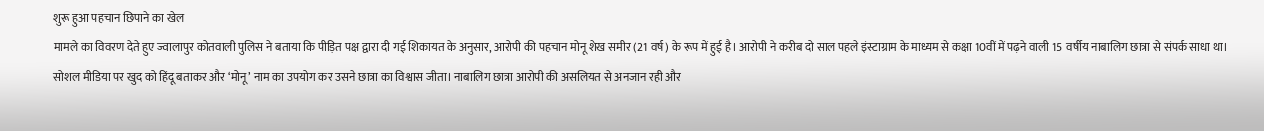शुरू हुआ पहचान छिपाने का खेल
मामले का विवरण देते हुए ज्वालापुर कोतवाली पुलिस ने बताया कि पीड़ित पक्ष द्वारा दी गई शिकायत के अनुसार, आरोपी की पहचान मोनू शेख समीर (21 वर्ष) के रूप में हुई है। आरोपी ने करीब दो साल पहले इंस्टाग्राम के माध्यम से कक्षा 10वीं में पढ़ने वाली 15 वर्षीय नाबालिग छात्रा से संपर्क साधा था।
सोशल मीडिया पर खुद को हिंदू बताकर और ‘मोनू’ नाम का उपयोग कर उसने छात्रा का विश्वास जीता। नाबालिग छात्रा आरोपी की असलियत से अनजान रही और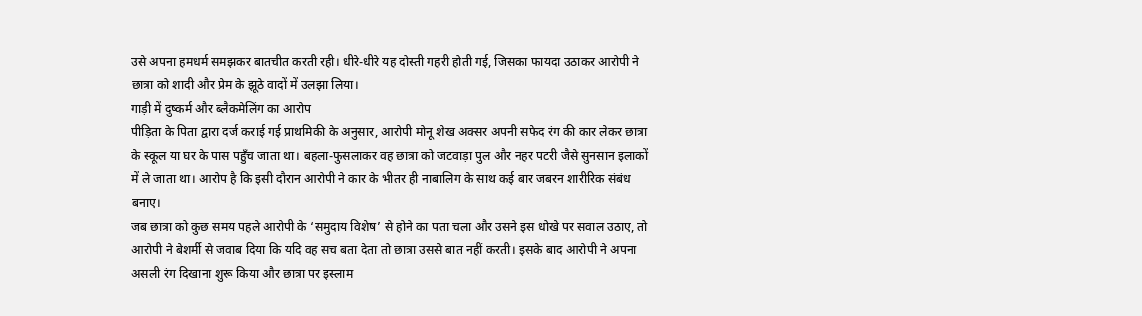उसे अपना हमधर्म समझकर बातचीत करती रही। धीरे-धीरे यह दोस्ती गहरी होती गई, जिसका फायदा उठाकर आरोपी ने छात्रा को शादी और प्रेम के झूठे वादों में उलझा लिया।
गाड़ी में दुष्कर्म और ब्लैकमेलिंग का आरोप
पीड़िता के पिता द्वारा दर्ज कराई गई प्राथमिकी के अनुसार, आरोपी मोनू शेख अक्सर अपनी सफेद रंग की कार लेकर छात्रा के स्कूल या घर के पास पहुँच जाता था। बहला-फुसलाकर वह छात्रा को जटवाड़ा पुल और नहर पटरी जैसे सुनसान इलाकों में ले जाता था। आरोप है कि इसी दौरान आरोपी ने कार के भीतर ही नाबालिग के साथ कई बार जबरन शारीरिक संबंध बनाए।
जब छात्रा को कुछ समय पहले आरोपी के ‘समुदाय विशेष’ से होने का पता चला और उसने इस धोखे पर सवाल उठाए, तो आरोपी ने बेशर्मी से जवाब दिया कि यदि वह सच बता देता तो छात्रा उससे बात नहीं करती। इसके बाद आरोपी ने अपना असली रंग दिखाना शुरू किया और छात्रा पर इस्लाम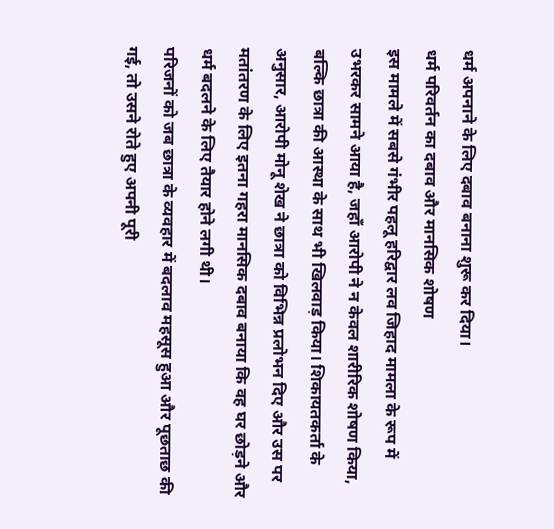धर्म अपनाने के लिए दबाव बनाना शुरू कर दिया।
धर्म परिवर्तन का दबाव और मानसिक शोषण
इस मामले में सबसे गंभीर पहलू हरिद्वार लव जिहाद मामला के रूप में उभरकर सामने आया है, जहाँ आरोपी ने न केवल शारीरिक शोषण किया, बल्कि छात्रा की आस्था के साथ भी खिलवाड़ किया। शिकायतकर्ता के अनुसार, आरोपी मोनू शेख ने छात्रा को विभिन्न प्रलोभन दिए और उस पर मतांतरण के लिए इतना गहरा मानसिक दबाव बनाया कि वह घर छोड़ने और धर्म बदलने के लिए तैयार होने लगी थी।
परिजनों को जब छात्रा के व्यवहार में बदलाव महसूस हुआ और पूछताछ की गई, तो उसने रोते हुए अपनी पूरी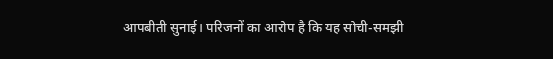आपबीती सुनाई। परिजनों का आरोप है कि यह सोची-समझी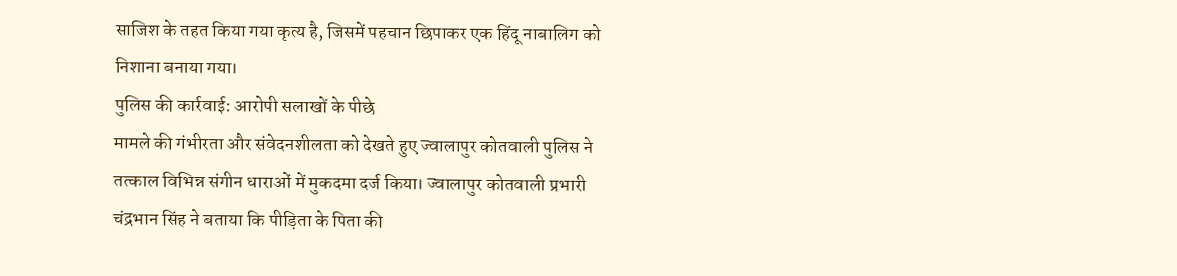साजिश के तहत किया गया कृत्य है, जिसमें पहचान छिपाकर एक हिंदू नाबालिग को निशाना बनाया गया।
पुलिस की कार्रवाई: आरोपी सलाखों के पीछे
मामले की गंभीरता और संवेदनशीलता को देखते हुए ज्वालापुर कोतवाली पुलिस ने तत्काल विभिन्न संगीन धाराओं में मुकदमा दर्ज किया। ज्वालापुर कोतवाली प्रभारी चंद्रभान सिंह ने बताया कि पीड़िता के पिता की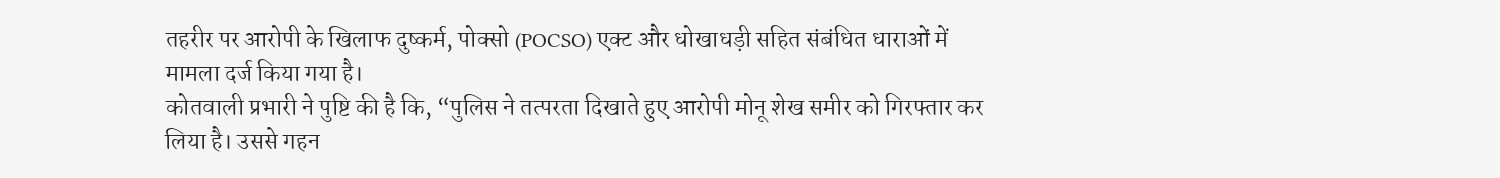तहरीर पर आरोपी के खिलाफ दुष्कर्म, पोक्सो (POCSO) एक्ट और धोखाधड़ी सहित संबंधित धाराओं में मामला दर्ज किया गया है।
कोतवाली प्रभारी ने पुष्टि की है कि, “पुलिस ने तत्परता दिखाते हुए आरोपी मोनू शेख समीर को गिरफ्तार कर लिया है। उससे गहन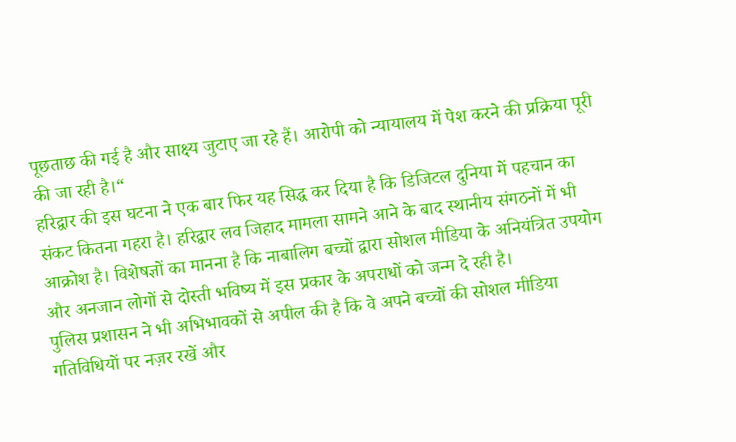पूछताछ की गई है और साक्ष्य जुटाए जा रहे हैं। आरोपी को न्यायालय में पेश करने की प्रक्रिया पूरी की जा रही है।“
हरिद्वार की इस घटना ने एक बार फिर यह सिद्ध कर दिया है कि डिजिटल दुनिया में पहचान का संकट कितना गहरा है। हरिद्वार लव जिहाद मामला सामने आने के बाद स्थानीय संगठनों में भी आक्रोश है। विशेषज्ञों का मानना है कि नाबालिग बच्चों द्वारा सोशल मीडिया के अनियंत्रित उपयोग और अनजान लोगों से दोस्ती भविष्य में इस प्रकार के अपराधों को जन्म दे रही है।
पुलिस प्रशासन ने भी अभिभावकों से अपील की है कि वे अपने बच्चों की सोशल मीडिया गतिविधियों पर नज़र रखें और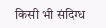किसी भी संदिग्ध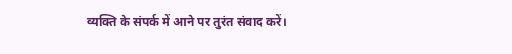व्यक्ति के संपर्क में आने पर तुरंत संवाद करें।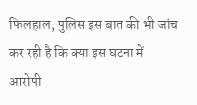फिलहाल, पुलिस इस बात की भी जांच कर रही है कि क्या इस घटना में आरोपी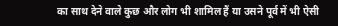का साथ देने वाले कुछ और लोग भी शामिल हैं या उसने पूर्व में भी ऐसी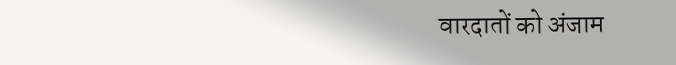वारदातों को अंजाम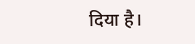दिया है।